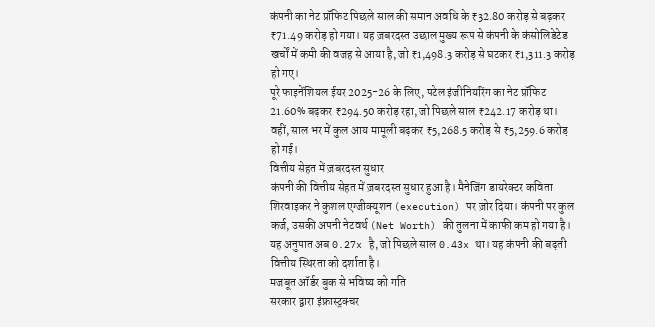कंपनी का नेट प्रॉफिट पिछले साल की समान अवधि के ₹32.80 करोड़ से बढ़कर ₹71.49 करोड़ हो गया। यह ज़बरदस्त उछाल मुख्य रूप से कंपनी के कंसोलिडेटेड खर्चों में कमी की वजह से आया है, जो ₹1,498.3 करोड़ से घटकर ₹1,311.3 करोड़ हो गए।
पूरे फाइनेंशियल ईयर 2025-26 के लिए, पटेल इंजीनियरिंग का नेट प्रॉफिट 21.60% बढ़कर ₹294.50 करोड़ रहा, जो पिछले साल ₹242.17 करोड़ था। वहीं, साल भर में कुल आय मामूली बढ़कर ₹5,268.5 करोड़ से ₹5,259.6 करोड़ हो गई।
वित्तीय सेहत में ज़बरदस्त सुधार
कंपनी की वित्तीय सेहत में ज़बरदस्त सुधार हुआ है। मैनेजिंग डायरेक्टर कविता शिरवाइकर ने कुशल एग्जीक्यूशन (execution) पर ज़ोर दिया। कंपनी पर कुल कर्ज, उसकी अपनी नेटवर्थ (Net Worth) की तुलना में काफी कम हो गया है। यह अनुपात अब 0.27x है, जो पिछले साल 0.43x था। यह कंपनी की बढ़ती वित्तीय स्थिरता को दर्शाता है।
मजबूत ऑर्डर बुक से भविष्य को गति
सरकार द्वारा इंफ्रास्ट्रक्चर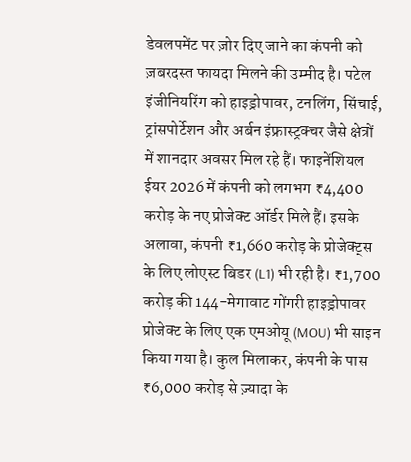डेवलपमेंट पर ज़ोर दिए जाने का कंपनी को ज़बरदस्त फायदा मिलने की उम्मीद है। पटेल इंजीनियरिंग को हाइड्रोपावर, टनलिंग, सिंचाई, ट्रांसपोर्टेशन और अर्बन इंफ्रास्ट्रक्चर जैसे क्षेत्रों में शानदार अवसर मिल रहे हैं। फाइनेंशियल ईयर 2026 में कंपनी को लगभग ₹4,400 करोड़ के नए प्रोजेक्ट ऑर्डर मिले हैं। इसके अलावा, कंपनी ₹1,660 करोड़ के प्रोजेक्ट्स के लिए लोएस्ट बिडर (L1) भी रही है। ₹1,700 करोड़ की 144-मेगावाट गोंगरी हाइड्रोपावर प्रोजेक्ट के लिए एक एमओयू (MOU) भी साइन किया गया है। कुल मिलाकर, कंपनी के पास ₹6,000 करोड़ से ज़्यादा के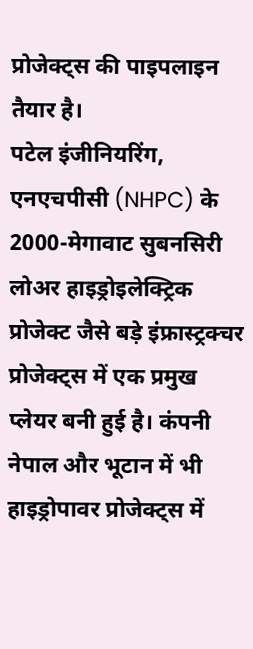प्रोजेक्ट्स की पाइपलाइन तैयार है।
पटेल इंजीनियरिंग, एनएचपीसी (NHPC) के 2000-मेगावाट सुबनसिरी लोअर हाइड्रोइलेक्ट्रिक प्रोजेक्ट जैसे बड़े इंफ्रास्ट्रक्चर प्रोजेक्ट्स में एक प्रमुख प्लेयर बनी हुई है। कंपनी नेपाल और भूटान में भी हाइड्रोपावर प्रोजेक्ट्स में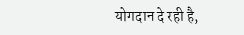योगदान दे रही है,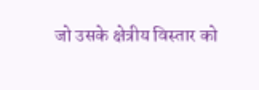जो उसके क्षेत्रीय विस्तार को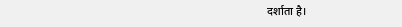दर्शाता है।